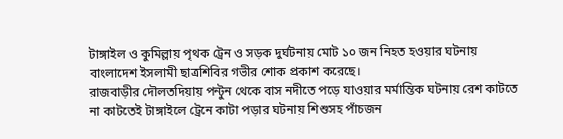টাঙ্গাইল ও কুমিল্লায় পৃথক ট্রেন ও সড়ক দুর্ঘটনায় মোট ১০ জন নিহত হওয়ার ঘটনায় বাংলাদেশ ইসলামী ছাত্রশিবির গভীর শোক প্রকাশ করেছে।
রাজবাড়ীর দৌলতদিয়ায় পন্টুন থেকে বাস নদীতে পড়ে যাওয়ার মর্মান্তিক ঘটনায় রেশ কাটতে না কাটতেই টাঙ্গাইলে ট্রেনে কাটা পড়ার ঘটনায় শিশুসহ পাঁচজন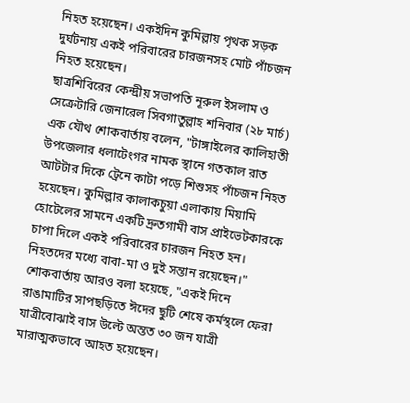নিহত হয়েছেন। একইদিন কুমিল্লায় পৃথক সড়ক দুর্ঘটনায় একই পরিবারের চারজনসহ মোট পাঁচজন নিহত হয়েছেন।
ছাত্রশিবিরের কেন্দ্রীয় সভাপতি নূরুল ইসলাম ও সেক্রেটারি জেনারেল সিবগাতুল্লাহ শনিবার (২৮ মার্চ) এক যৌথ শোকবার্তায় বলেন, "টাঙ্গাইলের কালিহাতী উপজেলার ধলাটেংগর নামক স্থানে গতকাল রাত আটটার দিকে ট্রেনে কাটা পড়ে শিশুসহ পাঁচজন নিহত হয়েছেন। কুমিল্লার কালাকচুয়া এলাকায় মিয়ামি হোটেলের সামনে একটি দ্রুতগামী বাস প্রাইভেটকারকে চাপা দিলে একই পরিবারের চারজন নিহত হন। নিহতদের মধ্যে বাবা-মা ও দুই সন্তান রয়েছেন।"
শোকবার্তায় আরও বলা হয়েছে, "একই দিনে রাঙামাটির সাপছড়িতে ঈদের ছুটি শেষে কর্মস্থলে ফেরা যাত্রীবোঝাই বাস উল্টে অন্তত ৩০ জন যাত্রী মারাত্মকভাবে আহত হয়েছেন।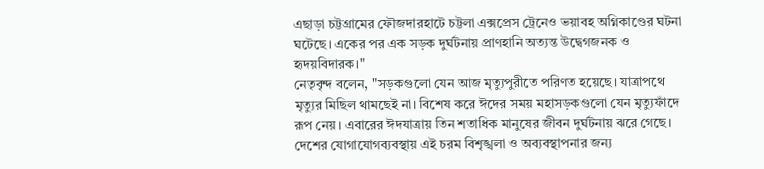এছাড়া চট্টগ্রামের ফৌজদারহাটে চট্টলা এক্সপ্রেস ট্রেনেও ভয়াবহ অগ্নিকাণ্ডের ঘটনা ঘটেছে। একের পর এক সড়ক দুর্ঘটনায় প্রাণহানি অত্যন্ত উদ্বেগজনক ও হৃদয়বিদারক।"
নেতৃবৃন্দ বলেন, "সড়কগুলো যেন আজ মৃত্যুপুরীতে পরিণত হয়েছে। যাত্রাপথে মৃত্যুর মিছিল থামছেই না। বিশেষ করে ঈদের সময় মহাসড়কগুলো যেন মৃত্যুফাঁদে রূপ নেয়। এবারের ঈদযাত্রায় তিন শতাধিক মানুষের জীবন দুর্ঘটনায় ঝরে গেছে। দেশের যোগাযোগব্যবস্থায় এই চরম বিশৃঙ্খলা ও অব্যবস্থাপনার জন্য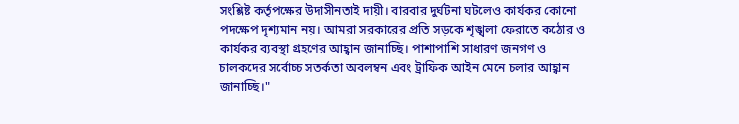সংশ্লিষ্ট কর্তৃপক্ষের উদাসীনতাই দায়ী। বারবার দুর্ঘটনা ঘটলেও কার্যকর কোনো পদক্ষেপ দৃশ্যমান নয়। আমরা সরকারের প্রতি সড়কে শৃঙ্খলা ফেরাতে কঠোর ও কার্যকর ব্যবস্থা গ্রহণের আহ্বান জানাচ্ছি। পাশাপাশি সাধারণ জনগণ ও চালকদের সর্বোচ্চ সতর্কতা অবলম্বন এবং ট্রাফিক আইন মেনে চলার আহ্বান জানাচ্ছি।"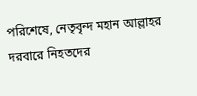পরিশেষে, নেতৃবৃন্দ মহান আল্লাহর দরবারে নিহতদের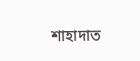শাহাদাত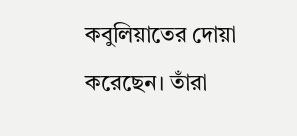কবুলিয়াতের দোয়া করেছেন। তাঁরা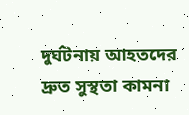দুর্ঘটনায় আহতদের দ্রুত সুস্থতা কামনা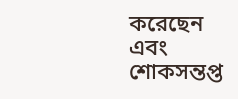করেছেন এবং শোকসন্তপ্ত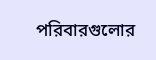পরিবারগুলোর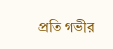প্রতি গভীর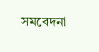সমবেদনা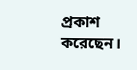প্রকাশ করেছেন।